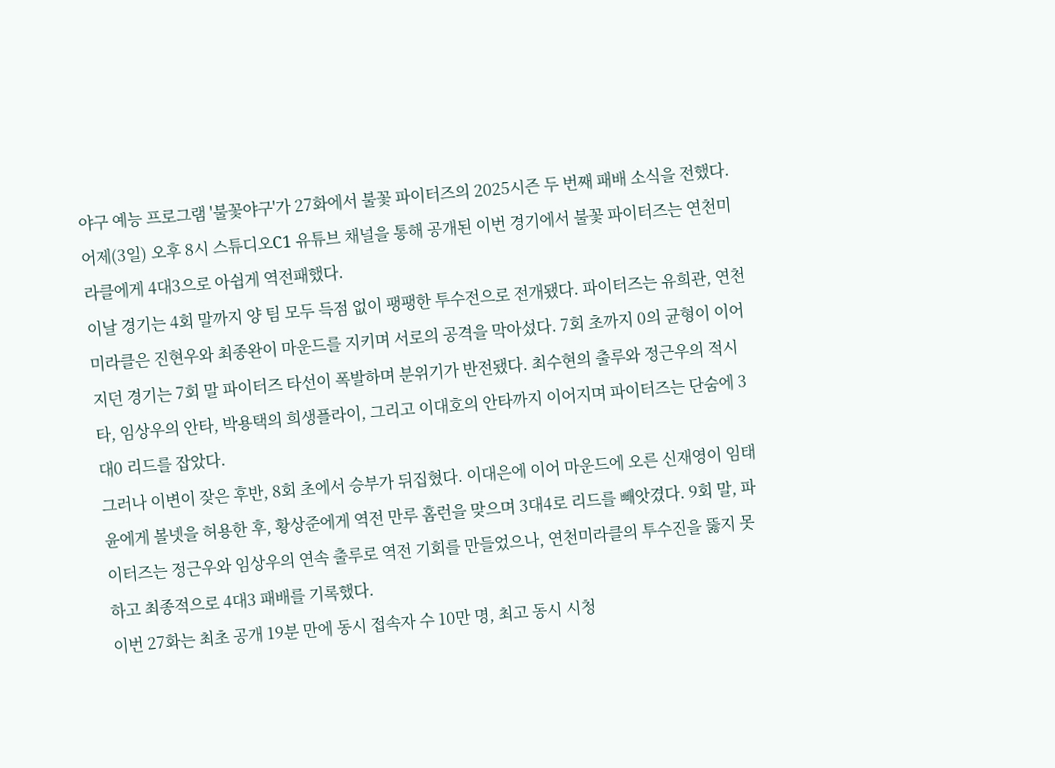야구 예능 프로그램 '불꽃야구'가 27화에서 불꽃 파이터즈의 2025시즌 두 번째 패배 소식을 전했다. 어제(3일) 오후 8시 스튜디오C1 유튜브 채널을 통해 공개된 이번 경기에서 불꽃 파이터즈는 연천미라클에게 4대3으로 아쉽게 역전패했다.
이날 경기는 4회 말까지 양 팀 모두 득점 없이 팽팽한 투수전으로 전개됐다. 파이터즈는 유희관, 연천미라클은 진현우와 최종완이 마운드를 지키며 서로의 공격을 막아섰다. 7회 초까지 0의 균형이 이어지던 경기는 7회 말 파이터즈 타선이 폭발하며 분위기가 반전됐다. 최수현의 출루와 정근우의 적시타, 임상우의 안타, 박용택의 희생플라이, 그리고 이대호의 안타까지 이어지며 파이터즈는 단숨에 3대0 리드를 잡았다.
그러나 이변이 잦은 후반, 8회 초에서 승부가 뒤집혔다. 이대은에 이어 마운드에 오른 신재영이 임태윤에게 볼넷을 허용한 후, 황상준에게 역전 만루 홈런을 맞으며 3대4로 리드를 빼앗겼다. 9회 말, 파이터즈는 정근우와 임상우의 연속 출루로 역전 기회를 만들었으나, 연천미라클의 투수진을 뚫지 못하고 최종적으로 4대3 패배를 기록했다.
이번 27화는 최초 공개 19분 만에 동시 접속자 수 10만 명, 최고 동시 시청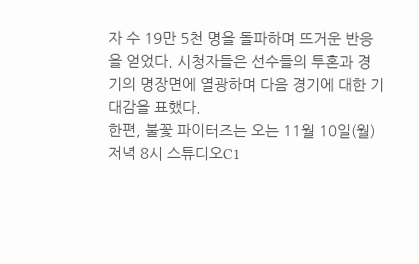자 수 19만 5천 명을 돌파하며 뜨거운 반응을 얻었다. 시청자들은 선수들의 투혼과 경기의 명장면에 열광하며 다음 경기에 대한 기대감을 표했다.
한편, 불꽃 파이터즈는 오는 11월 10일(월) 저녁 8시 스튜디오C1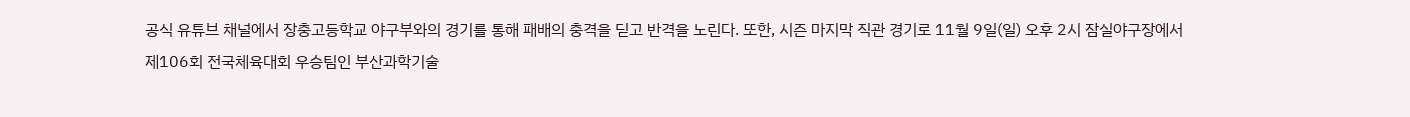공식 유튜브 채널에서 장충고등학교 야구부와의 경기를 통해 패배의 충격을 딛고 반격을 노린다. 또한, 시즌 마지막 직관 경기로 11월 9일(일) 오후 2시 잠실야구장에서 제106회 전국체육대회 우승팀인 부산과학기술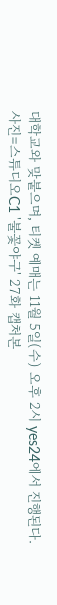대학교와 맞붙으며, 티켓 예매는 11월 5일(수) 오후 2시 yes24에서 진행된다.
사진=스튜디오C1 '불꽃야구' 27화 캡처본